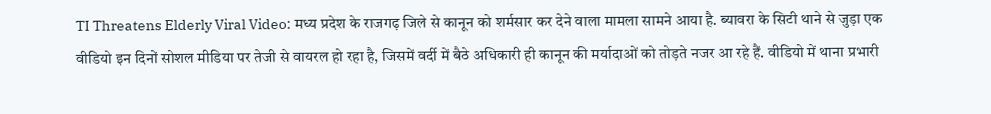TI Threatens Elderly Viral Video: मध्य प्रदेश के राजगढ़ जिले से कानून को शर्मसार कर देने वाला मामला सामने आया है. ब्यावरा के सिटी थाने से जुड़ा एक वीडियो इन दिनों सोशल मीडिया पर तेजी से वायरल हो रहा है, जिसमें वर्दी में बैठे अधिकारी ही कानून की मर्यादाओं को तोड़ते नजर आ रहे हैं. वीडियो में थाना प्रभारी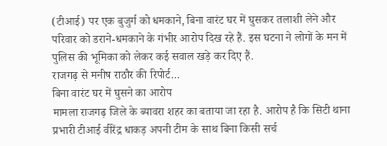(टीआई) पर एक बुजुर्ग को धमकाने, बिना वारंट घर में घुसकर तलाशी लेने और परिवार को डराने-धमकाने के गंभीर आरोप दिख रहे हैं. इस घटना ने लोगों के मन में पुलिस की भूमिका को लेकर कई सवाल खड़े कर दिए हैं.
राजगढ़ से मनीष राठौर की रिपोर्ट...
बिना वारंट घर में घुसने का आरोप
मामला राजगढ़ जिले के ब्यावरा शहर का बताया जा रहा है. आरोप है कि सिटी थाना प्रभारी टीआई वीरेंद्र धाकड़ अपनी टीम के साथ बिना किसी सर्च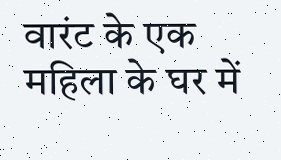वारंट के एक महिला के घर में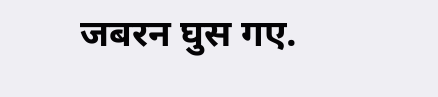जबरन घुस गए.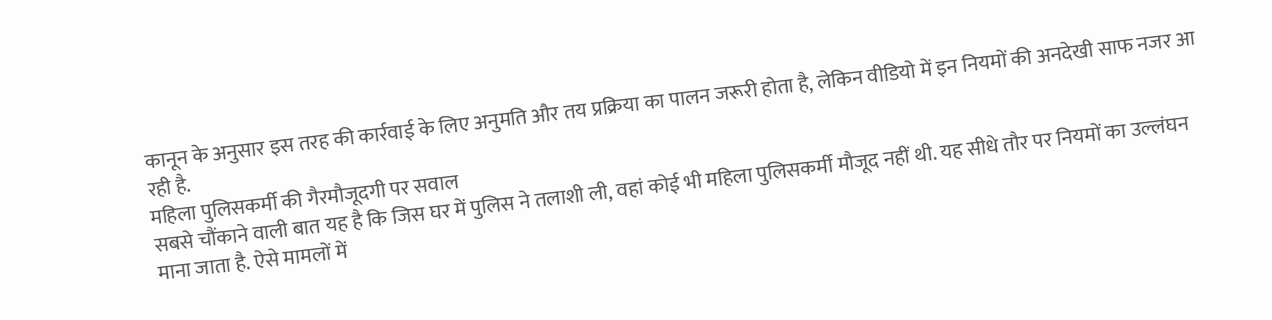कानून के अनुसार इस तरह की कार्रवाई के लिए अनुमति और तय प्रक्रिया का पालन जरूरी होता है, लेकिन वीडियो में इन नियमों की अनदेखी साफ नजर आ रही है.
महिला पुलिसकर्मी की गैरमौजूदगी पर सवाल
सबसे चौंकाने वाली बात यह है कि जिस घर में पुलिस ने तलाशी ली, वहां कोई भी महिला पुलिसकर्मी मौजूद नहीं थी. यह सीधे तौर पर नियमों का उल्लंघन माना जाता है. ऐसे मामलों में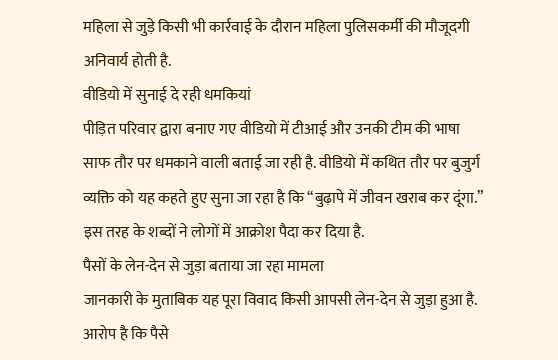महिला से जुड़े किसी भी कार्रवाई के दौरान महिला पुलिसकर्मी की मौजूदगी अनिवार्य होती है.
वीडियो में सुनाई दे रही धमकियां
पीड़ित परिवार द्वारा बनाए गए वीडियो में टीआई और उनकी टीम की भाषा साफ तौर पर धमकाने वाली बताई जा रही है. वीडियो में कथित तौर पर बुजुर्ग व्यक्ति को यह कहते हुए सुना जा रहा है कि “बुढ़ापे में जीवन खराब कर दूंगा.” इस तरह के शब्दों ने लोगों में आक्रोश पैदा कर दिया है.
पैसों के लेन-देन से जुड़ा बताया जा रहा मामला
जानकारी के मुताबिक यह पूरा विवाद किसी आपसी लेन-देन से जुड़ा हुआ है. आरोप है कि पैसे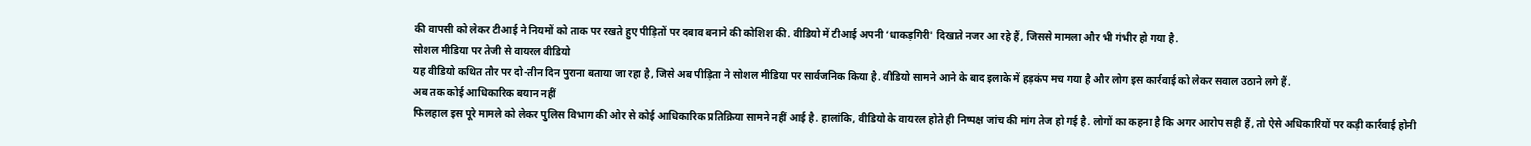की वापसी को लेकर टीआई ने नियमों को ताक पर रखते हुए पीड़ितों पर दबाव बनाने की कोशिश की. वीडियो में टीआई अपनी ‘धाकड़गिरी' दिखाते नजर आ रहे हैं, जिससे मामला और भी गंभीर हो गया है.
सोशल मीडिया पर तेजी से वायरल वीडियो
यह वीडियो कथित तौर पर दो-तीन दिन पुराना बताया जा रहा है, जिसे अब पीड़िता ने सोशल मीडिया पर सार्वजनिक किया है. वीडियो सामने आने के बाद इलाके में हड़कंप मच गया है और लोग इस कार्रवाई को लेकर सवाल उठाने लगे हैं.
अब तक कोई आधिकारिक बयान नहीं
फिलहाल इस पूरे मामले को लेकर पुलिस विभाग की ओर से कोई आधिकारिक प्रतिक्रिया सामने नहीं आई है. हालांकि, वीडियो के वायरल होते ही निष्पक्ष जांच की मांग तेज हो गई है. लोगों का कहना है कि अगर आरोप सही हैं, तो ऐसे अधिकारियों पर कड़ी कार्रवाई होनी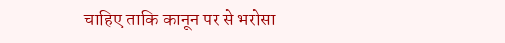चाहिए ताकि कानून पर से भरोसा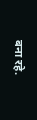बना रहे.